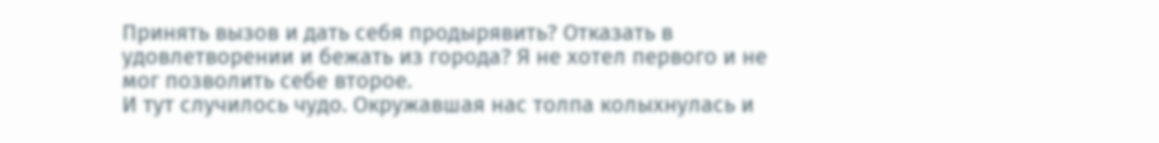Принять вызов и дать себя продырявить? Отказать в удовлетворении и бежать из города? Я не хотел первого и не мог позволить себе второе.
И тут случилось чудо. Окружавшая нас толпа колыхнулась и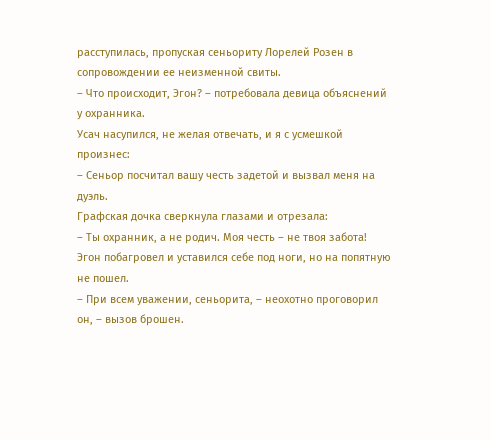расступилась, пропуская сеньориту Лорелей Розен в сопровождении ее неизменной свиты.
– Что происходит, Эгон? – потребовала девица объяснений у охранника.
Усач насупился, не желая отвечать, и я с усмешкой произнес:
– Сеньор посчитал вашу честь задетой и вызвал меня на дуэль.
Графская дочка сверкнула глазами и отрезала:
– Ты охранник, а не родич. Моя честь – не твоя забота!
Эгон побагровел и уставился себе под ноги, но на попятную не пошел.
– При всем уважении, сеньорита, – неохотно проговорил он, – вызов брошен.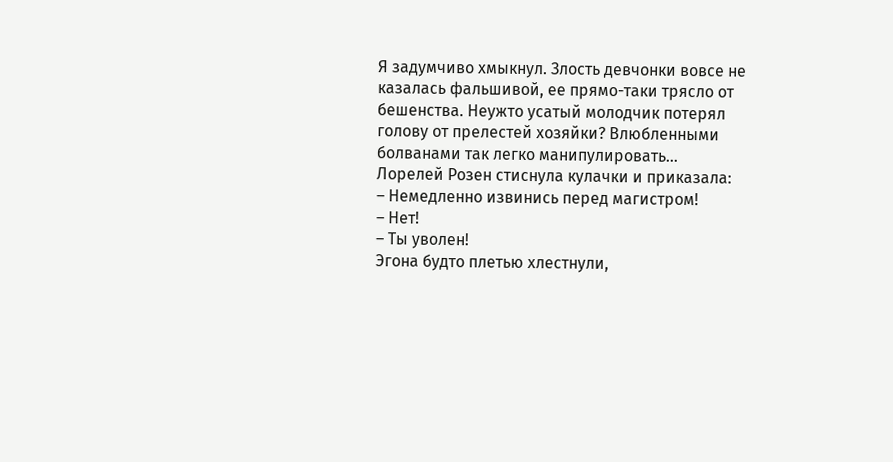Я задумчиво хмыкнул. Злость девчонки вовсе не казалась фальшивой, ее прямо-таки трясло от бешенства. Неужто усатый молодчик потерял голову от прелестей хозяйки? Влюбленными болванами так легко манипулировать…
Лорелей Розен стиснула кулачки и приказала:
– Немедленно извинись перед магистром!
– Нет!
– Ты уволен!
Эгона будто плетью хлестнули,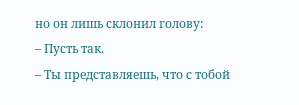но он лишь склонил голову:
– Пусть так.
– Ты представляешь, что с тобой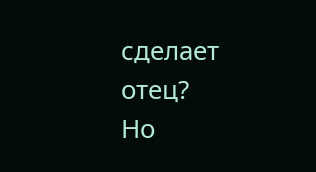сделает отец?
Но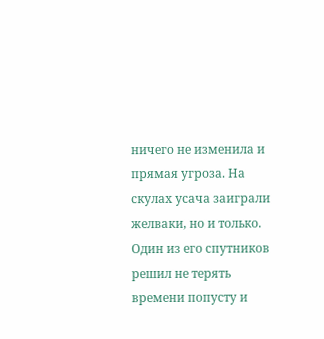ничего не изменила и прямая угроза. На скулах усача заиграли желваки, но и только.
Один из его спутников решил не терять времени попусту и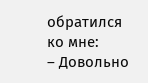обратился ко мне:
– Довольно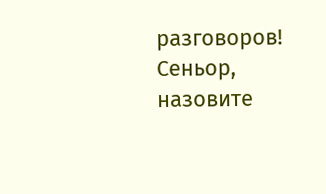разговоров! Сеньор, назовите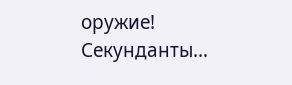оружие! Секунданты…